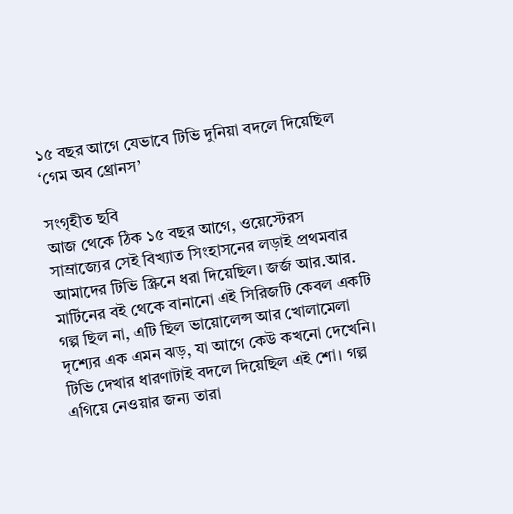১৫ বছর আগে যেভাবে টিভি দুনিয়া বদলে দিয়েছিল ‘গেম অব থ্রোনস’

সংগৃহীত ছবি
আজ থেকে ঠিক ১৫ বছর আগে, ওয়েস্টেরস সাম্রাজ্যের সেই বিখ্যাত সিংহাসনের লড়াই প্রথমবার আমাদের টিভি স্ক্রিনে ধরা দিয়েছিল। জর্জ আর.আর. মার্টিনের বই থেকে বানানো এই সিরিজটি কেবল একটি গল্প ছিল না, এটি ছিল ভায়োলেন্স আর খোলামেলা দৃশ্যের এক এমন ঝড়, যা আগে কেউ কখনো দেখেনি।
টিভি দেখার ধারণাটাই বদলে দিয়েছিল এই শো। গল্প এগিয়ে নেওয়ার জন্য তারা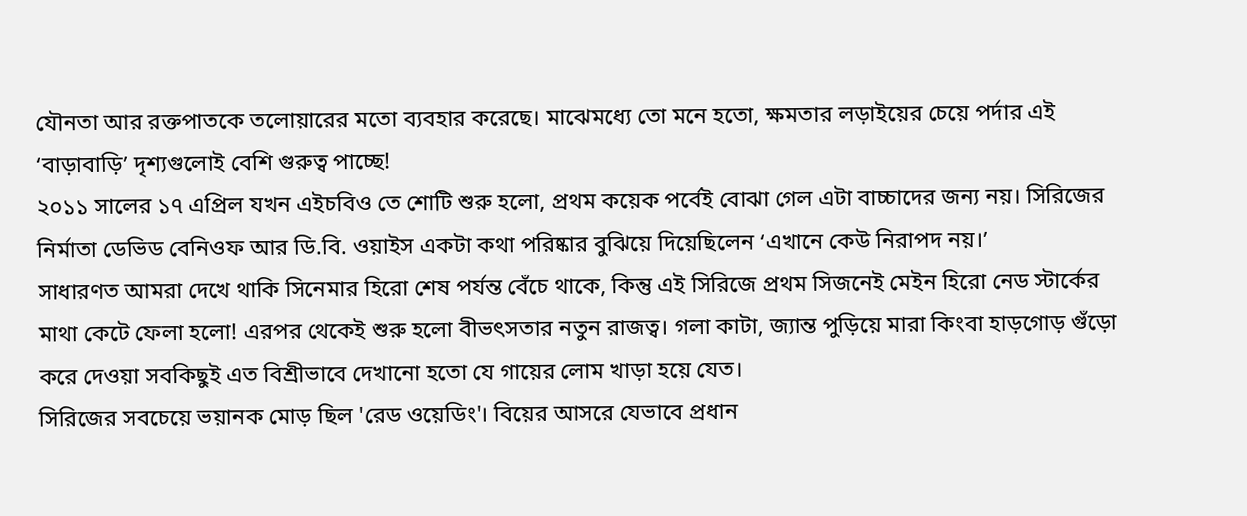যৌনতা আর রক্তপাতকে তলোয়ারের মতো ব্যবহার করেছে। মাঝেমধ্যে তো মনে হতো, ক্ষমতার লড়াইয়ের চেয়ে পর্দার এই ‘বাড়াবাড়ি’ দৃশ্যগুলোই বেশি গুরুত্ব পাচ্ছে!
২০১১ সালের ১৭ এপ্রিল যখন এইচবিও তে শোটি শুরু হলো, প্রথম কয়েক পর্বেই বোঝা গেল এটা বাচ্চাদের জন্য নয়। সিরিজের নির্মাতা ডেভিড বেনিওফ আর ডি.বি. ওয়াইস একটা কথা পরিষ্কার বুঝিয়ে দিয়েছিলেন ‘এখানে কেউ নিরাপদ নয়।’
সাধারণত আমরা দেখে থাকি সিনেমার হিরো শেষ পর্যন্ত বেঁচে থাকে, কিন্তু এই সিরিজে প্রথম সিজনেই মেইন হিরো নেড স্টার্কের মাথা কেটে ফেলা হলো! এরপর থেকেই শুরু হলো বীভৎসতার নতুন রাজত্ব। গলা কাটা, জ্যান্ত পুড়িয়ে মারা কিংবা হাড়গোড় গুঁড়ো করে দেওয়া সবকিছুই এত বিশ্রীভাবে দেখানো হতো যে গায়ের লোম খাড়া হয়ে যেত।
সিরিজের সবচেয়ে ভয়ানক মোড় ছিল 'রেড ওয়েডিং'। বিয়ের আসরে যেভাবে প্রধান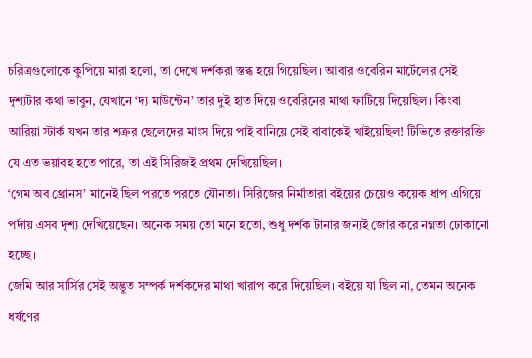চরিত্রগুলোকে কুপিয়ে মারা হলো, তা দেখে দর্শকরা স্তব্ধ হয়ে গিয়েছিল। আবার ওবেরিন মার্টেলের সেই দৃশ্যটার কথা ভাবুন, যেখানে ‘দ্য মাউন্টেন’ তার দুই হাত দিয়ে ওবেরিনের মাথা ফাটিয়ে দিয়েছিল। কিংবা আরিয়া স্টার্ক যখন তার শত্রুর ছেলেদের মাংস দিয়ে পাই বানিয়ে সেই বাবাকেই খাইয়েছিল! টিভিতে রক্তারক্তি যে এত ভয়াবহ হতে পারে, তা এই সিরিজই প্রথম দেখিয়েছিল।
‘গেম অব থ্রোনস’ মানেই ছিল পরতে পরতে যৌনতা। সিরিজের নির্মাতারা বইয়ের চেয়েও কয়েক ধাপ এগিয়ে পর্দায় এসব দৃশ্য দেখিয়েছেন। অনেক সময় তো মনে হতো, শুধু দর্শক টানার জন্যই জোর করে নগ্নতা ঢোকানো হচ্ছে।
জেমি আর সার্সির সেই অদ্ভুত সম্পর্ক দর্শকদের মাথা খারাপ করে দিয়েছিল। বইয়ে যা ছিল না, তেমন অনেক ধর্ষণের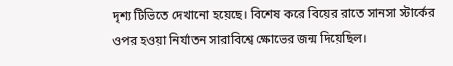দৃশ্য টিভিতে দেখানো হয়েছে। বিশেষ করে বিয়ের রাতে সানসা স্টার্কের ওপর হওয়া নির্যাতন সারাবিশ্বে ক্ষোভের জন্ম দিয়েছিল।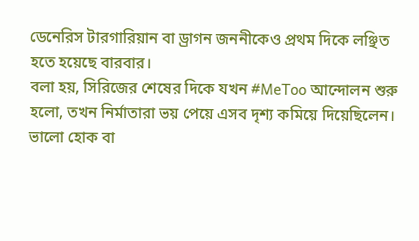ডেনেরিস টারগারিয়ান বা ড্রাগন জননীকেও প্রথম দিকে লঞ্ছিত হতে হয়েছে বারবার।
বলা হয়, সিরিজের শেষের দিকে যখন #MeToo আন্দোলন শুরু হলো, তখন নির্মাতারা ভয় পেয়ে এসব দৃশ্য কমিয়ে দিয়েছিলেন।
ভালো হোক বা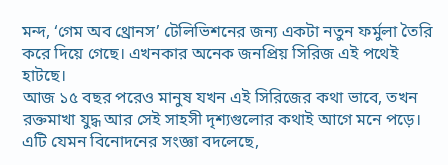মন্দ, ‘গেম অব থ্রোনস’ টেলিভিশনের জন্য একটা নতুন ফর্মুলা তৈরি করে দিয়ে গেছে। এখনকার অনেক জনপ্রিয় সিরিজ এই পথেই হাটছে।
আজ ১৫ বছর পরেও মানুষ যখন এই সিরিজের কথা ভাবে, তখন রক্তমাখা যুদ্ধ আর সেই সাহসী দৃশ্যগুলোর কথাই আগে মনে পড়ে। এটি যেমন বিনোদনের সংজ্ঞা বদলেছে,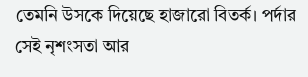তেমনি উসকে দিয়েছে হাজারো বিতর্ক। পর্দার সেই নৃশংসতা আর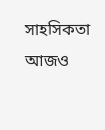সাহসিকতা আজও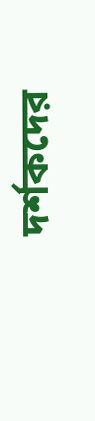দর্শকদের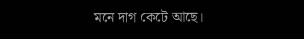মনে দাগ কেটে আছে।